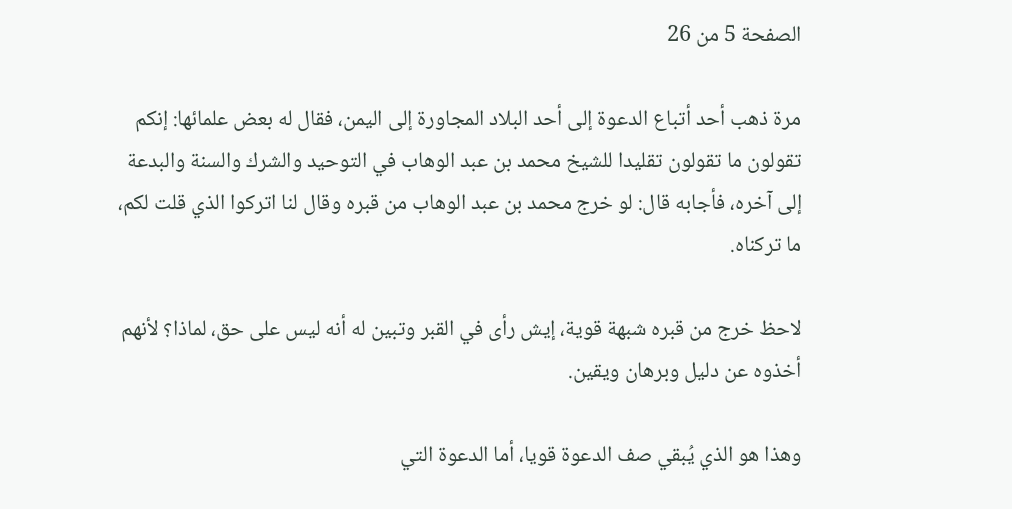الصفحة 5 من 26

مرة ذهب أحد أتباع الدعوة إلى أحد البلاد المجاورة إلى اليمن، فقال له بعض علمائها: إنكم تقولون ما تقولون تقليدا للشيخ محمد بن عبد الوهاب في التوحيد والشرك والسنة والبدعة إلى آخره، فأجابه قال: لو خرج محمد بن عبد الوهاب من قبره وقال لنا اتركوا الذي قلت لكم، ما تركناه.

لاحظ خرج من قبره شبهة قوية، إيش رأى في القبر وتبين له أنه ليس على حق، لماذا؟ لأنهم أخذوه عن دليل وبرهان ويقين.

وهذا هو الذي يُبقي صف الدعوة قويا، أما الدعوة التي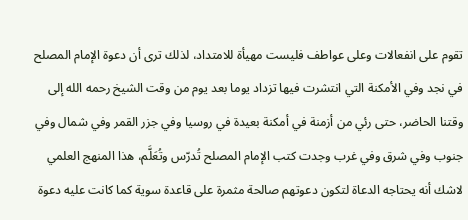تقوم على انفعالات وعلى عواطف فليست مهيأة للامتداد، لذلك ترى أن دعوة الإمام المصلح في نجد وفي الأمكنة التي انتشرت فيها تزداد يوما بعد يوم من وقت الشيخ رحمه الله إلى وقتنا الحاضر، حتى رئي من أزمنة في أمكنة بعيدة في روسيا وفي جزر القمر وفي شمال وفي جنوب وفي شرق وفي غرب وجدت كتب الإمام المصلح تُدرّس وتُعَلَّم، هذا المنهج العلمي لاشك أنه يحتاجه الدعاة لتكون دعوتهم صالحة مثمرة على قاعدة سوية كما كانت عليه دعوة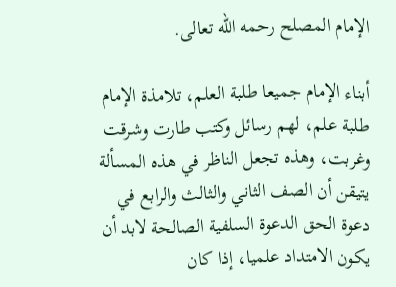الإمام المصلح رحمه الله تعالى.

أبناء الإمام جميعا طلبة العلم، تلامذة الإمام طلبة علم، لهم رسائل وكتب طارت وشرقت وغربت، وهذه تجعل الناظر في هذه المسألة يتيقن أن الصف الثاني والثالث والرابع في دعوة الحق الدعوة السلفية الصالحة لابد أن يكون الامتداد علميا، إذا كان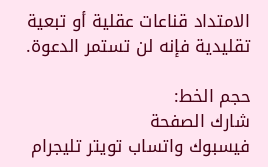الامتداد قناعات عقلية أو تبعية تقليدية فإنه لن تستمر الدعوة.

حجم الخط:
شارك الصفحة
فيسبوك واتساب تويتر تليجرام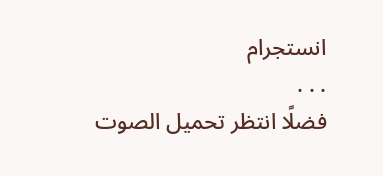انستجرام
. . .
فضلًا انتظر تحميل الصوت